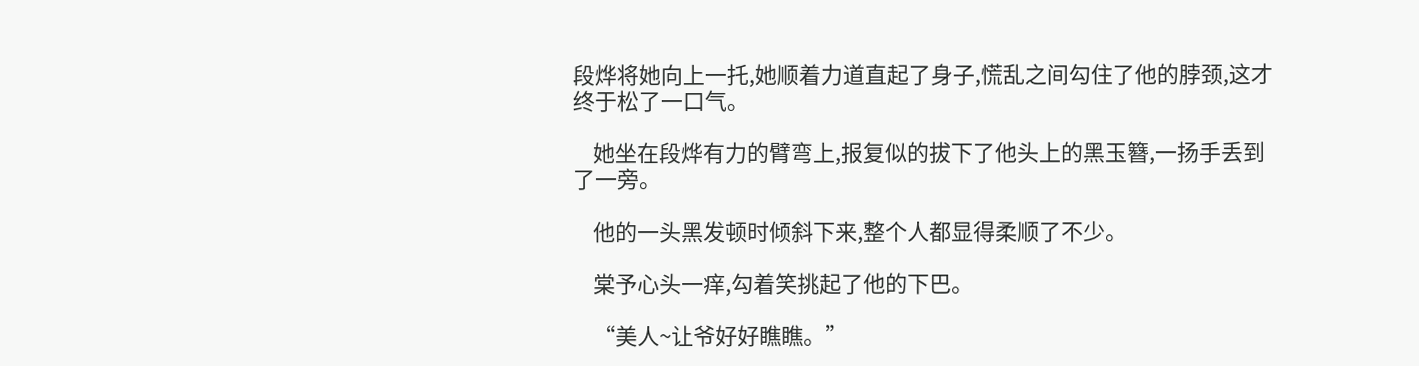段烨将她向上一托,她顺着力道直起了身子,慌乱之间勾住了他的脖颈,这才终于松了一口气。

    她坐在段烨有力的臂弯上,报复似的拔下了他头上的黑玉簪,一扬手丢到了一旁。

    他的一头黑发顿时倾斜下来,整个人都显得柔顺了不少。

    棠予心头一痒,勾着笑挑起了他的下巴。

    “美人~让爷好好瞧瞧。”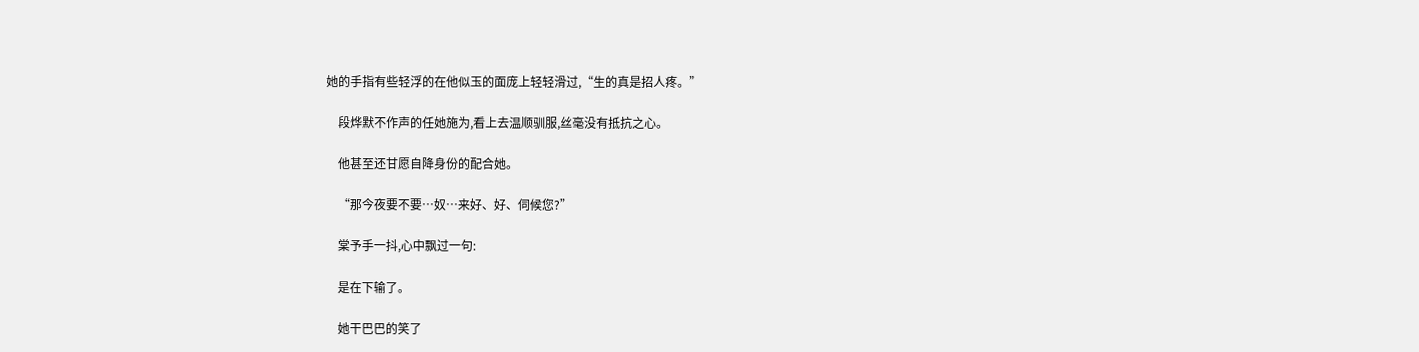她的手指有些轻浮的在他似玉的面庞上轻轻滑过,“生的真是招人疼。”

    段烨默不作声的任她施为,看上去温顺驯服,丝毫没有抵抗之心。

    他甚至还甘愿自降身份的配合她。

    “那今夜要不要…奴…来好、好、伺候您?”

    棠予手一抖,心中飘过一句:

    是在下输了。

    她干巴巴的笑了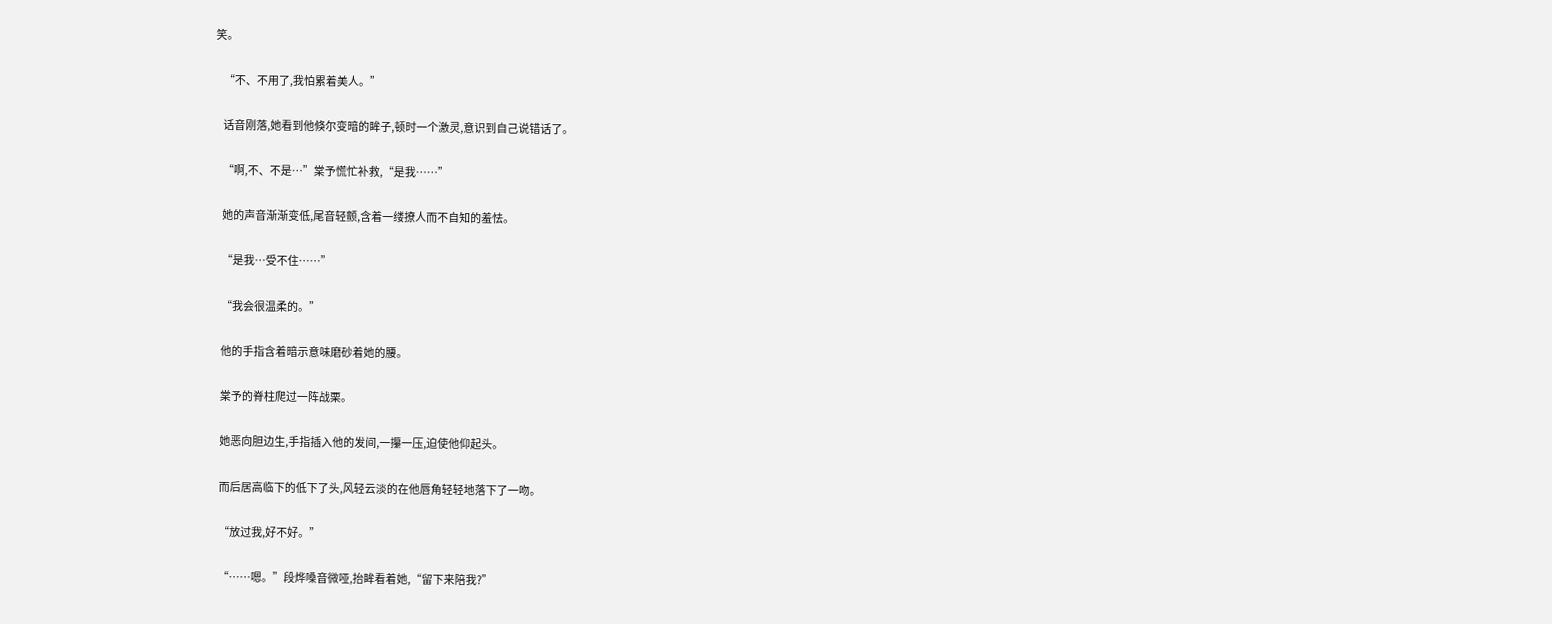笑。

    “不、不用了,我怕累着美人。”

    话音刚落,她看到他倏尔变暗的眸子,顿时一个激灵,意识到自己说错话了。

    “啊,不、不是…”棠予慌忙补救,“是我……”

    她的声音渐渐变低,尾音轻颤,含着一缕撩人而不自知的羞怯。

    “是我…受不住……”

    “我会很温柔的。”

    他的手指含着暗示意味磨砂着她的腰。

    棠予的脊柱爬过一阵战栗。

    她恶向胆边生,手指插入他的发间,一攥一压,迫使他仰起头。

    而后居高临下的低下了头,风轻云淡的在他唇角轻轻地落下了一吻。

    “放过我,好不好。”

    “……嗯。”段烨嗓音微哑,抬眸看着她,“留下来陪我?”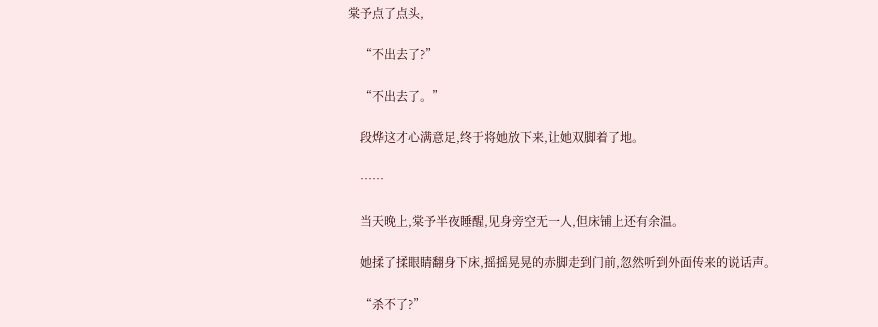棠予点了点头,

    “不出去了?”

    “不出去了。”

    段烨这才心满意足,终于将她放下来,让她双脚着了地。

    ……

    当天晚上,棠予半夜睡醒,见身旁空无一人,但床铺上还有余温。

    她揉了揉眼睛翻身下床,摇摇晃晃的赤脚走到门前,忽然听到外面传来的说话声。

    “杀不了?”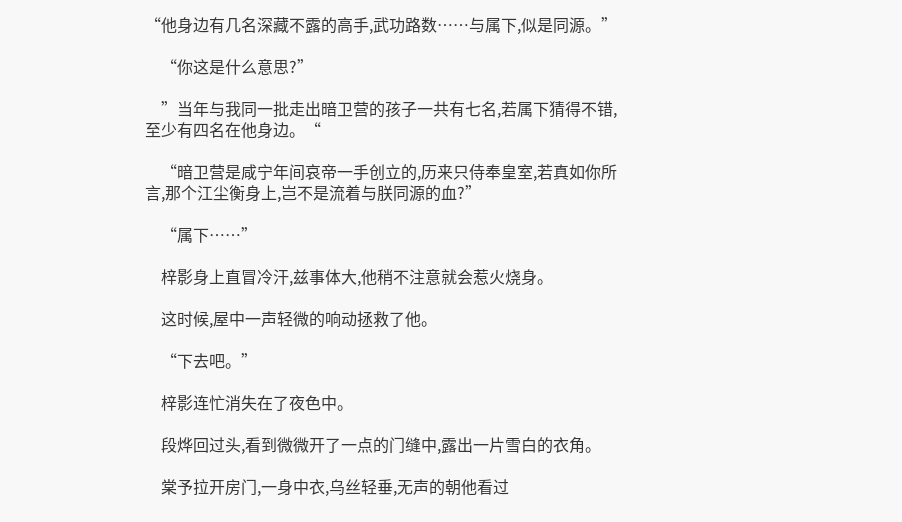“他身边有几名深藏不露的高手,武功路数……与属下,似是同源。”

    “你这是什么意思?”

    ”当年与我同一批走出暗卫营的孩子一共有七名,若属下猜得不错,至少有四名在他身边。“

    “暗卫营是咸宁年间哀帝一手创立的,历来只侍奉皇室,若真如你所言,那个江尘衡身上,岂不是流着与朕同源的血?”

    “属下……”

    梓影身上直冒冷汗,兹事体大,他稍不注意就会惹火烧身。

    这时候,屋中一声轻微的响动拯救了他。

    “下去吧。”

    梓影连忙消失在了夜色中。

    段烨回过头,看到微微开了一点的门缝中,露出一片雪白的衣角。

    棠予拉开房门,一身中衣,乌丝轻垂,无声的朝他看过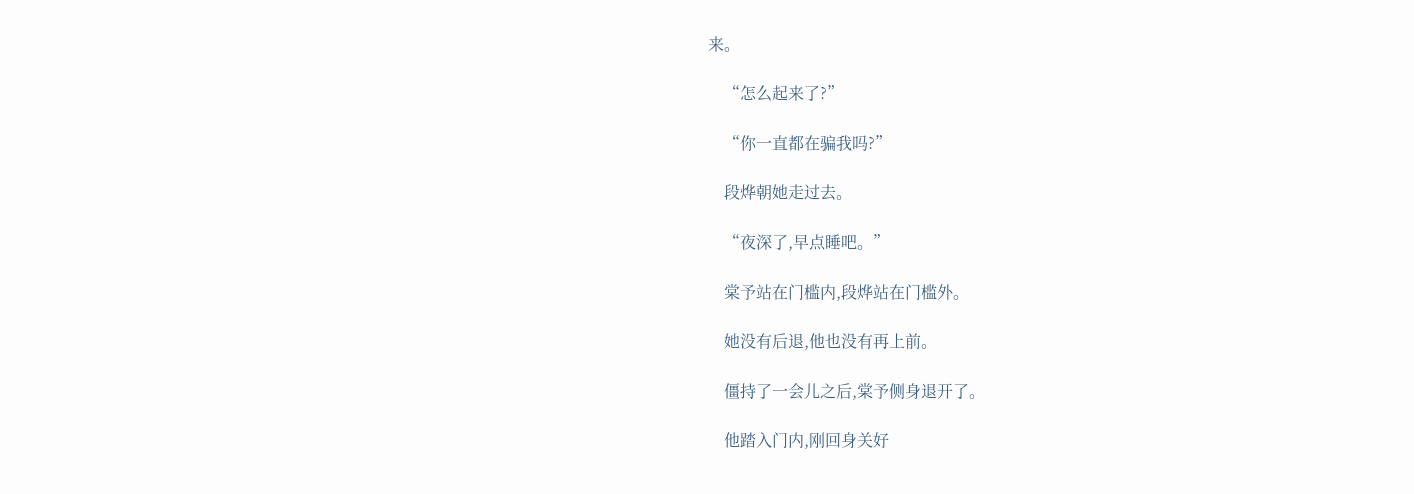来。

    “怎么起来了?”

    “你一直都在骗我吗?”

    段烨朝她走过去。

    “夜深了,早点睡吧。”

    棠予站在门槛内,段烨站在门槛外。

    她没有后退,他也没有再上前。

    僵持了一会儿之后,棠予侧身退开了。

    他踏入门内,刚回身关好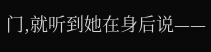门,就听到她在身后说——